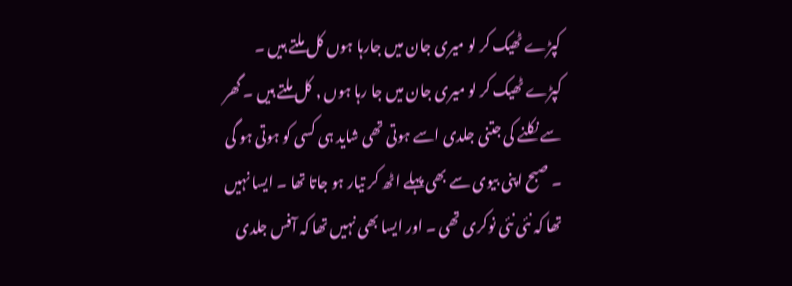کپڑے ٹھیک کر لو میری جان میں جارہا ہوں کل ملتے ہیں ۔
کپڑے ٹھیک کر لو میری جان میں جا رہا ہوں , کل ملتے ہیں ۔ گھر سے نکلنے کی جتنی جلدی اسے ہوتی تھی شاید ہی کسی کو ہوتی ہو گی ۔ صبح اپنی بیوی سے بھی پہلے اٹھ کر تیار ہو جاتا تھا ۔ ایسا نہیں تھا کہ نئی نئی نوکری تھی ۔ اور ایسا بھی نہیں تھا کہ آفس جلدی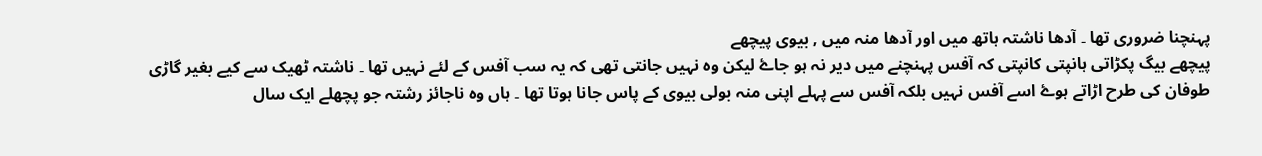پہنچنا ضروری تھا ۔ آدھا ناشتہ ہاتھ میں اور آدھا منہ میں , بیوی پیچھے
پیچھے بیگ پکڑاتی ہانپتی کانپتی کہ آفس پہنچنے میں دیر نہ ہو جاۓ لیکن وہ نہیں جانتی تھی کہ یہ سب آفس کے لئے نہیں تھا ۔ ناشتہ ٹھیک سے کیے بغیر گاڑی طوفان کی طرح اڑاتے ہوۓ اسے آفس نہیں بلکہ آفس سے پہلے اپنی منہ بولی بیوی کے پاس جانا ہوتا تھا ۔ ہاں وہ ناجائز رشتہ جو پچھلے ایک سال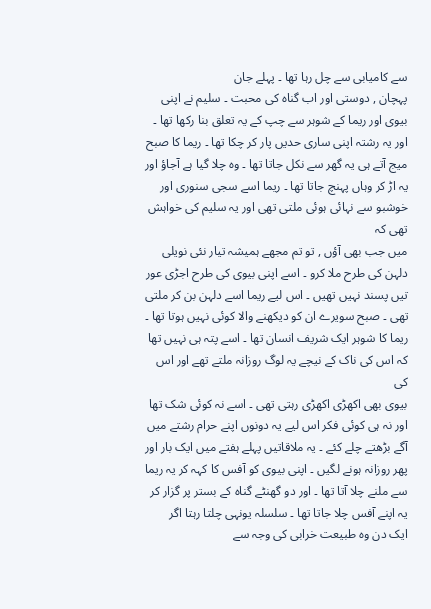سے کامیابی سے چل رہا تھا ۔ پہلے جان
پہچان , دوستی اور اب گناہ کی محبت ۔ سلیم نے اپنی بیوی اور ریما کے شوہر سے چپ کے یہ تعلق بنا رکھا تھا ۔ اور یہ رشتہ اپنی ساری حدیں پار کر چکا تھا ۔ ریما کا صبح میج آتے ہی یہ گھر سے نکل جاتا تھا ۔ وہ چلا گیا ہے آجاؤ اور یہ اڑ کر وہاں پہنچ جاتا تھا ۔ ریما اسے سجی سنوری اور خوشبو سے نہائی ہوئی ملتی تھی اور یہ سلیم کی خواہش تھی کہ
میں جب بھی آؤں , تو تم مجھے ہمیشہ تیار نئی نویلی دلہن کی طرح ملا کرو ۔ اسے اپنی بیوی کی طرح اجڑی عور تیں پسند نہیں تھیں ۔ اس لیے ریما اسے دلہن بن کر ملتی تھی ۔ صبح سویرے ان کو دیکھنے والا کوئی نہیں ہوتا تھا ۔ ریما کا شوہر ایک شریف انسان تھا ۔ اسے پتہ ہی نہیں تھا کہ اس کی ناک کے نیچے یہ لوگ روزانہ ملتے تھے اور اس کی
بیوی بھی اکھڑی اکھڑی رہتی تھی ۔ اسے نہ کوئی شک تھا اور نہ ہی کوئی فکر اس لیے یہ دونوں اپنے حرام رشتے میں آگے بڑھتے چلے کئے ۔ یہ ملاقاتیں پہلے ہفتے میں ایک بار اور پھر روزانہ ہونے لگیں ۔ اپنی بیوی کو آفس کا کہہ کر یہ ریما سے ملنے چلا آتا تھا ۔ اور دو گھنٹے گناہ کے بستر پر گزار کر یہ اپنے آفس چلا جاتا تھا ۔ سلسلہ یونہی چلتا رہتا اگر
ایک دن وہ طبیعت خرابی کی وجہ سے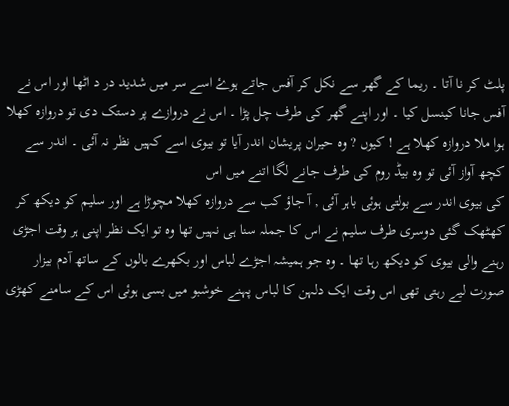پلٹ کر نا آتا ۔ ریما کے گھر سے نکل کر آفس جاتے ہوۓ اسے سر میں شدید در د اٹھا اور اس نے آفس جانا کینسل کیا ۔ اور اپنے گھر کی طرف چل پڑا ۔ اس نے دروازے پر دستک دی تو دروازہ کھلا ہوا ملا دروازہ کھلا ہے ! کیوں ? وہ حیران پریشان اندر آیا تو بیوی اسے کہیں نظر نہ آئی ۔ اندر سے کچھ آواز آئی تو وہ بیڈ روم کی طرف جانے لگا اتنے میں اس
کی بیوی اندر سے بولتی ہوئی باہر آئی , آ جاؤ کب سے دروازہ کھلا مچوڑا ہے اور سلیم کو دیکھ کر کھٹھک گئی دوسری طرف سلیم نے اس کا جملہ سنا ہی نہیں تھا وہ تو ایک نظر اپنی ہر وقت اجڑی رہنے والی بیوی کو دیکھ رہا تھا ۔ وہ جو ہمیشہ اجڑے لباس اور بکھرے بالوں کے ساتھ آدم بیزار صورت لیے رہتی تھی اس وقت ایک دلہن کا لباس پہنے خوشبو میں بسی ہوئی اس کے سامنے کھڑی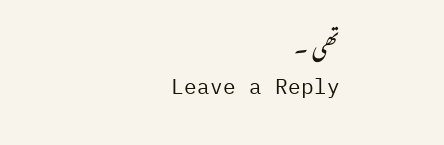تھی ۔
Leave a Reply